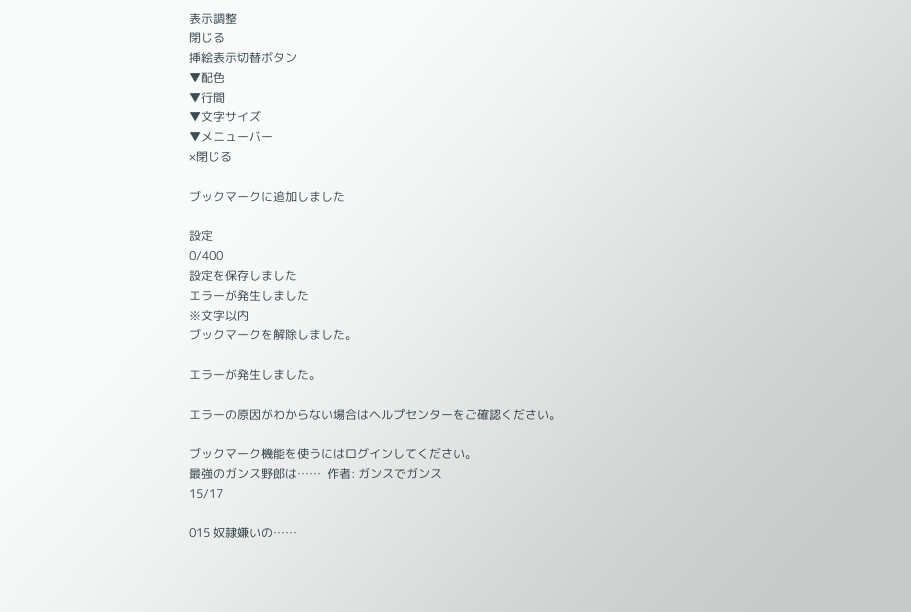表示調整
閉じる
挿絵表示切替ボタン
▼配色
▼行間
▼文字サイズ
▼メニューバー
×閉じる

ブックマークに追加しました

設定
0/400
設定を保存しました
エラーが発生しました
※文字以内
ブックマークを解除しました。

エラーが発生しました。

エラーの原因がわからない場合はヘルプセンターをご確認ください。

ブックマーク機能を使うにはログインしてください。
最強のガンス野郎は……  作者: ガンスでガンス
15/17

015 奴隷嫌いの……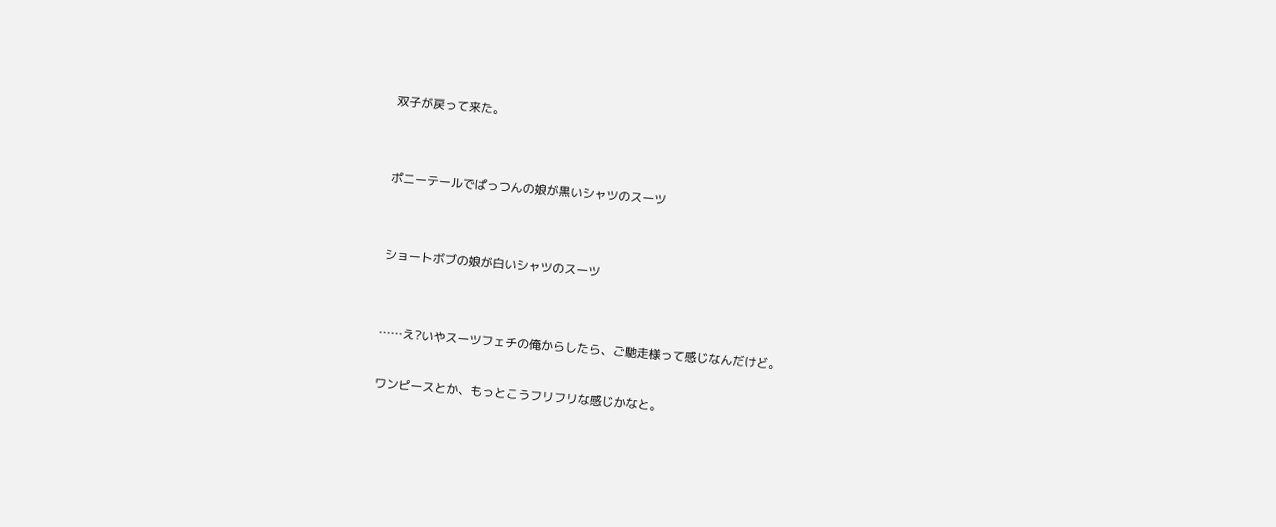双子が戻って来た。


ポニーテールでぱっつんの娘が黒いシャツのスーツ


ショートボブの娘が白いシャツのスーツ


……え?いやスーツフェチの俺からしたら、ご馳走様って感じなんだけど。

ワンピースとか、もっとこうフリフリな感じかなと。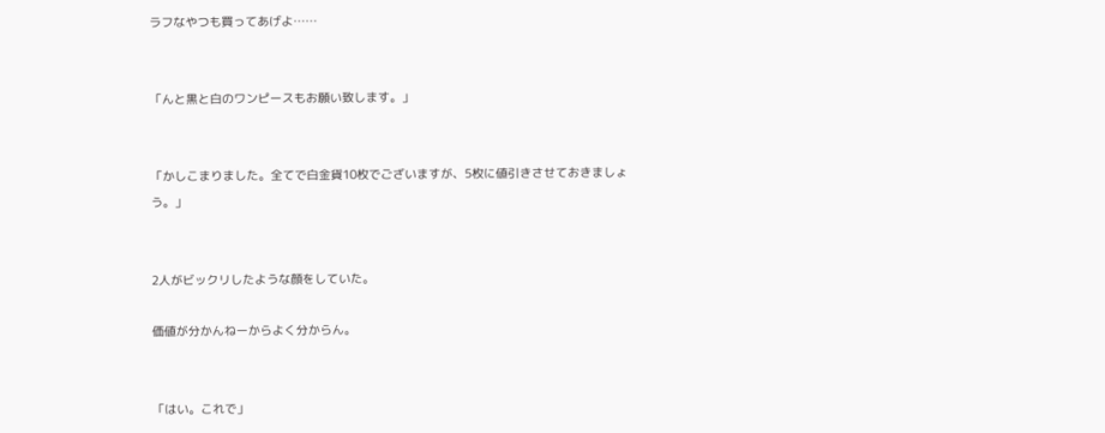ラフなやつも買ってあげよ……


「んと黒と白のワンピースもお願い致します。」


「かしこまりました。全てで白金貨10枚でございますが、5枚に値引きさせておきましょう。」


2人がビックリしたような顔をしていた。

価値が分かんねーからよく分からん。


「はい。これで」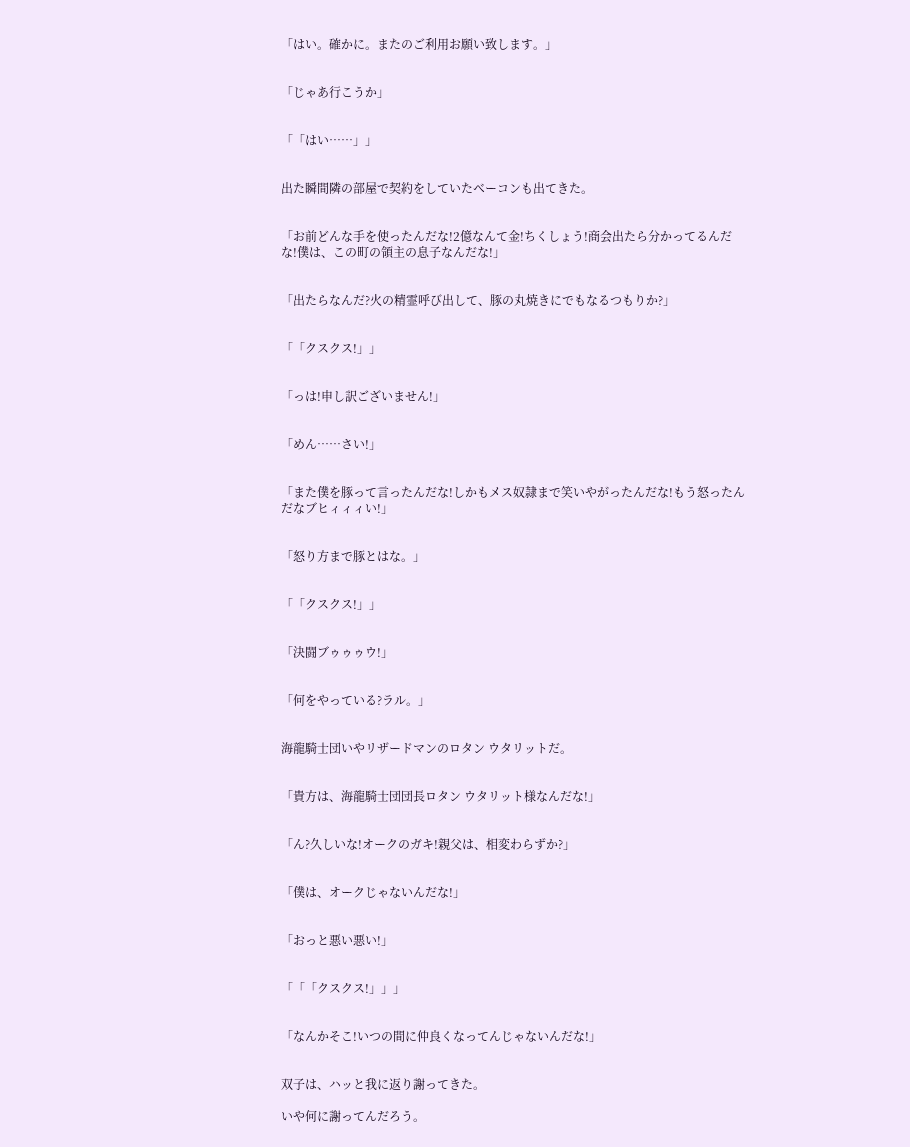「はい。確かに。またのご利用お願い致します。」


「じゃあ行こうか」


「「はい……」」


出た瞬間隣の部屋で契約をしていたベーコンも出てきた。


「お前どんな手を使ったんだな!2億なんて金!ちくしょう!商会出たら分かってるんだな!僕は、この町の領主の息子なんだな!」


「出たらなんだ?火の精霊呼び出して、豚の丸焼きにでもなるつもりか?」


「「クスクス!」」


「っは!申し訳ございません!」


「めん……さい!」


「また僕を豚って言ったんだな!しかもメス奴隷まで笑いやがったんだな!もう怒ったんだなブヒィィィい!」


「怒り方まで豚とはな。」


「「クスクス!」」


「決闘ブゥゥゥウ!」


「何をやっている?ラル。」


海龍騎士団いやリザードマンのロタン ウタリットだ。


「貴方は、海龍騎士団団長ロタン ウタリット様なんだな!」


「ん?久しいな!オークのガキ!親父は、相変わらずか?」


「僕は、オークじゃないんだな!」


「おっと悪い悪い!」


「「「クスクス!」」」


「なんかそこ!いつの間に仲良くなってんじゃないんだな!」


双子は、ハッと我に返り謝ってきた。

いや何に謝ってんだろう。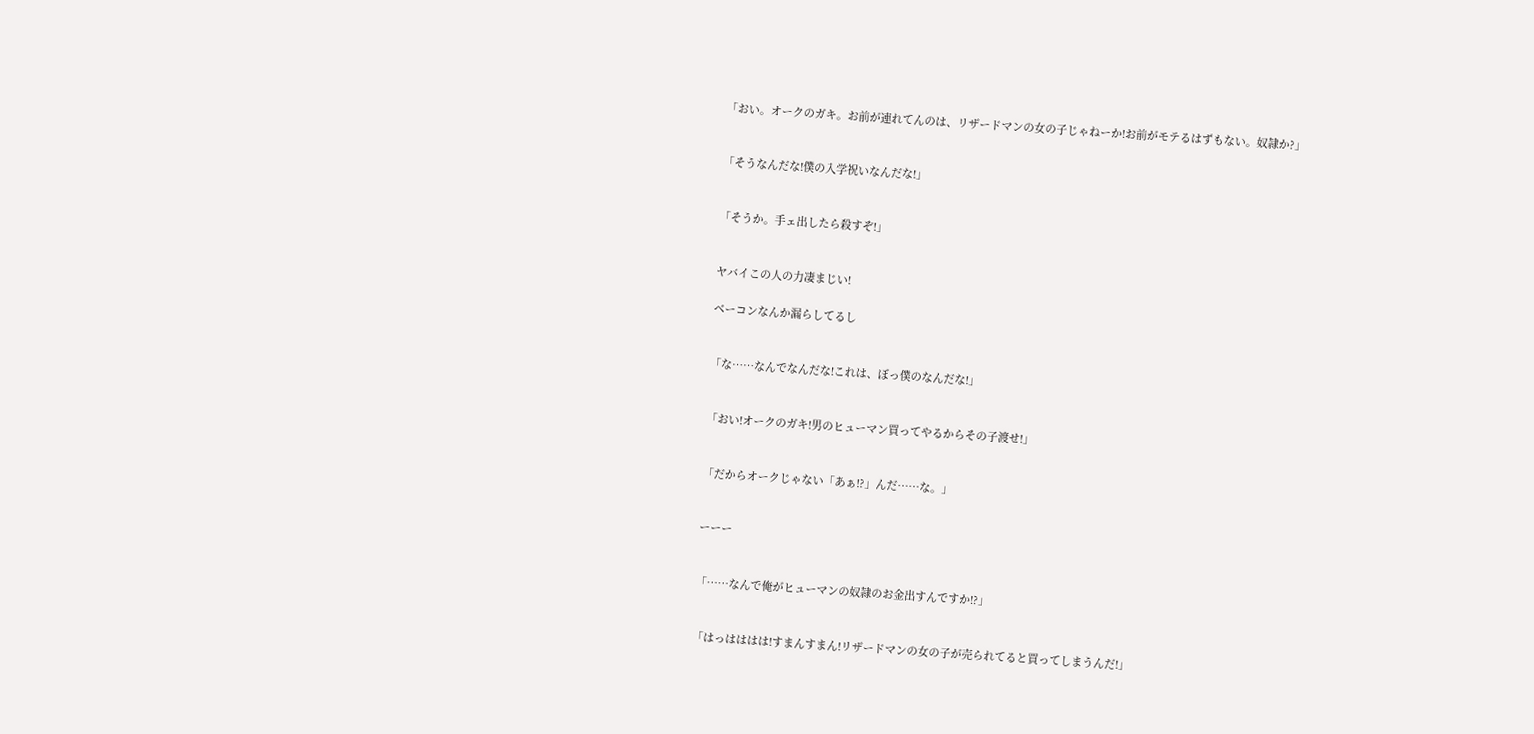「おい。オークのガキ。お前が連れてんのは、リザードマンの女の子じゃねーか!お前がモテるはずもない。奴隷か?」


「そうなんだな!僕の入学祝いなんだな!」


「そうか。手ェ出したら殺すぞ!」


ヤバイこの人の力凄まじい!

ベーコンなんか漏らしてるし


「な……なんでなんだな!これは、ぼっ僕のなんだな!」


「おい!オークのガキ!男のヒューマン買ってやるからその子渡せ!」


「だからオークじゃない「あぁ!?」んだ……な。」


ーーー


「……なんで俺がヒューマンの奴隷のお金出すんですか!?」


「はっはははは!すまんすまん!リザードマンの女の子が売られてると買ってしまうんだ!」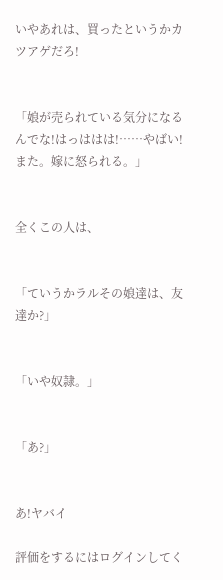いやあれは、買ったというかカツアゲだろ!


「娘が売られている気分になるんでな!はっははは!……やばい!また。嫁に怒られる。」


全くこの人は、


「ていうかラルその娘達は、友達か?」


「いや奴隷。」


「あ?」


あ!ヤバイ

評価をするにはログインしてく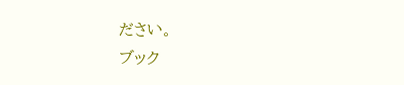ださい。
ブック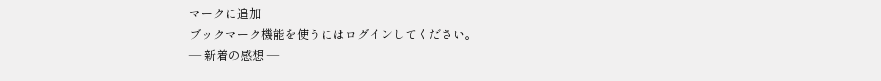マークに追加
ブックマーク機能を使うにはログインしてください。
― 新着の感想 ―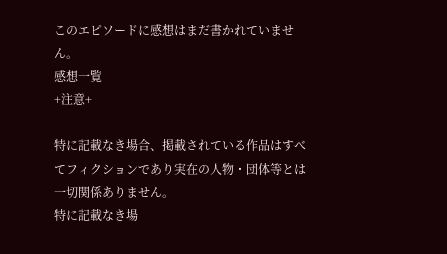このエピソードに感想はまだ書かれていません。
感想一覧
+注意+

特に記載なき場合、掲載されている作品はすべてフィクションであり実在の人物・団体等とは一切関係ありません。
特に記載なき場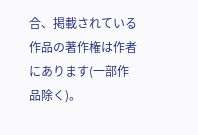合、掲載されている作品の著作権は作者にあります(一部作品除く)。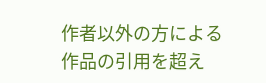作者以外の方による作品の引用を超え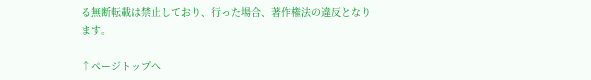る無断転載は禁止しており、行った場合、著作権法の違反となります。

↑ページトップへ